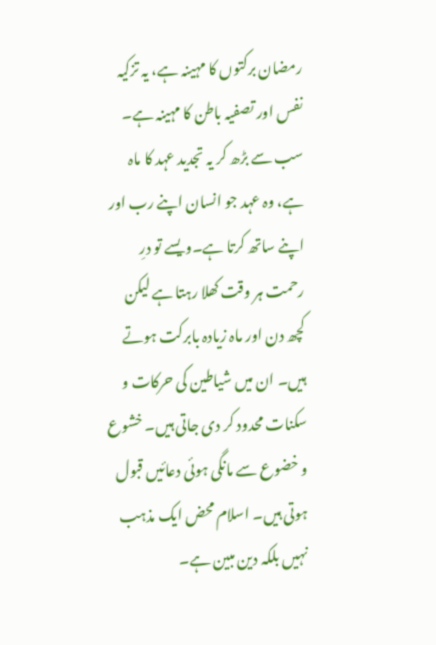رمضان برکتوں کا مہینہ ہے، یہ تزکیہ نفس اور تصفیہ باطن کا مہینہ ہے۔ سب سے بڑھ کر یہ تجدید عہد کا ماہ ہے، وہ عہد جو انسان اپنے رب اور اپنے ساتھ کرتا ہے۔ویسے تو درِ رحمت ہر وقت کھلا رہتا ہے لیکن کچھ دن اور ماہ زیادہ بابرکت ہوتے ہیں۔ ان میں شیاطین کی حرکات و سکنات محدود کر دی جاتی ہیں۔ خشوع و خضوع سے مانگی ہوئی دعائیں قبول ہوتی ہیں۔ اسلام محض ایک مذہب نہیں بلکہ دین مبین ہے۔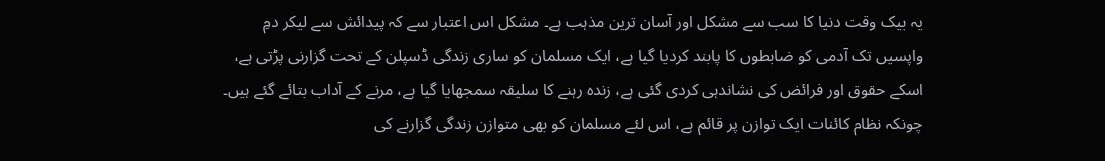یہ بیک وقت دنیا کا سب سے مشکل اور آسان ترین مذہب ہے۔ مشکل اس اعتبار سے کہ پیدائش سے لیکر دمِ واپسیں تک آدمی کو ضابطوں کا پابند کردیا گیا ہے، ایک مسلمان کو ساری زندگی ڈسپلن کے تحت گزارنی پڑتی ہے، اسکے حقوق اور فرائض کی نشاندہی کردی گئی ہے، زندہ رہنے کا سلیقہ سمجھایا گیا ہے، مرنے کے آداب بتائے گئے ہیں۔ چونکہ نظام کائنات ایک توازن پر قائم ہے، اس لئے مسلمان کو بھی متوازن زندگی گزارنے کی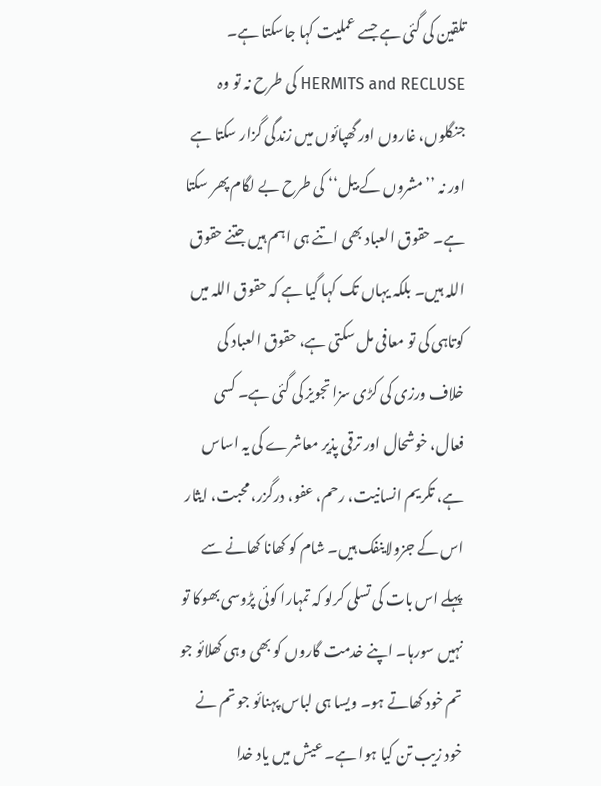تلقین کی گئی ہے جسے عملیت کہا جاسکتا ہے۔ HERMITS and RECLUSE کی طرح نہ تو وہ جنگلوں، غاروں اور گھپائوں میں زندگی گزار سکتا ہے اور نہ ’’مشروں کے بیل‘‘ کی طرح بے لگام پھر سکتا ہے۔ حقوق العباد بھی اتنے ہی اہم ہیں جتنے حقوق اللہ ہیں۔ بلکہ یہاں تک کہا گیا ہے کہ حقوق اللہ میں کوتاہی کی تو معافی مل سکتی ہے، حقوق العباد کی خلاف ورزی کی کڑی سزا تجویز کی گئی ہے۔ کسی فعال، خوشحال اور ترقی پذیر معاشرے کی یہ اساس ہے، تکریم انسانیت، رحم، عفو، درگزر، محبت، ایثار اس کے جزولاینفک ہیں۔ شام کو کھانا کھانے سے پہلے اس بات کی تسلی کرلو کہ تمہارا کوئی پڑوسی بھوکا تو نہیں سورہا۔ اپنے خدمت گاروں کو بھی وہی کھلائو جو تم خود کھاتے ہو۔ ویسا ہی لباس پہنائو جو تم نے خود زیب تن کیا ہوا ہے۔ عیش میں یاد خدا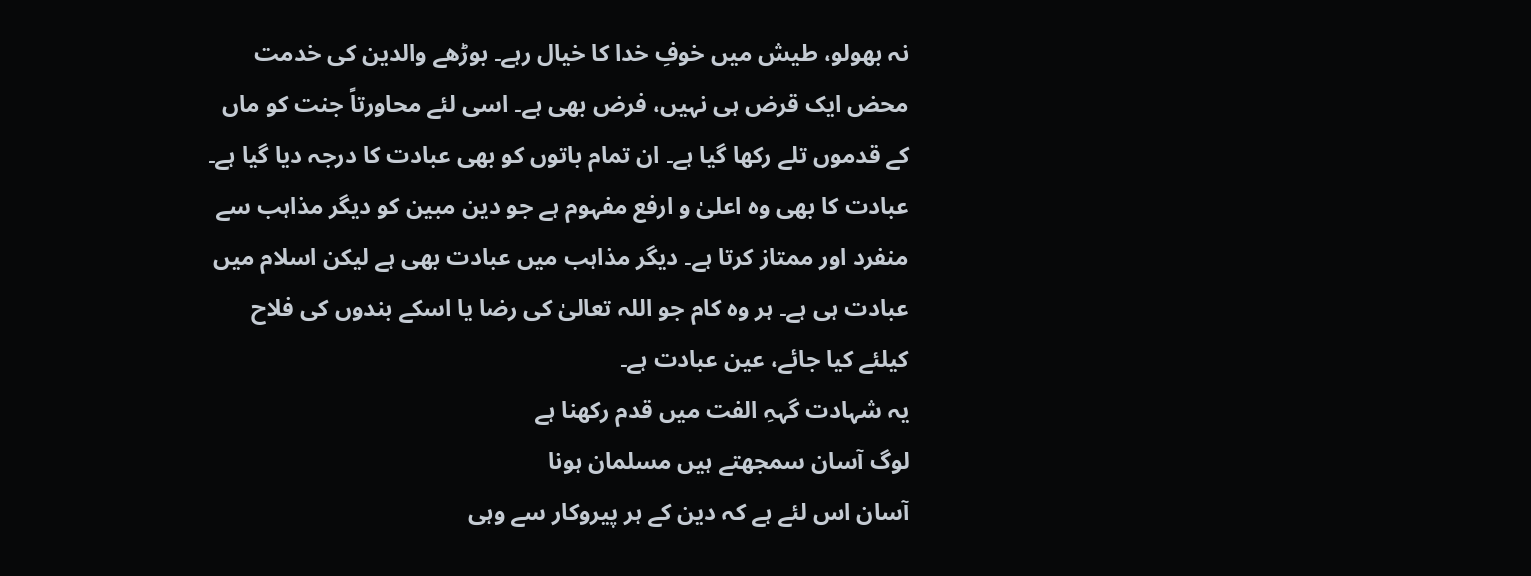نہ بھولو، طیش میں خوفِ خدا کا خیال رہے۔ بوڑھے والدین کی خدمت محض ایک قرض ہی نہیں، فرض بھی ہے۔ اسی لئے محاورتاً جنت کو ماں کے قدموں تلے رکھا گیا ہے۔ ان تمام باتوں کو بھی عبادت کا درجہ دیا گیا ہے۔ عبادت کا بھی وہ اعلیٰ و ارفع مفہوم ہے جو دین مبین کو دیگر مذاہب سے منفرد اور ممتاز کرتا ہے۔ دیگر مذاہب میں عبادت بھی ہے لیکن اسلام میں عبادت ہی ہے۔ ہر وہ کام جو اللہ تعالیٰ کی رضا یا اسکے بندوں کی فلاح کیلئے کیا جائے، عین عبادت ہے۔
یہ شہادت گہہِ الفت میں قدم رکھنا ہے
لوگ آسان سمجھتے ہیں مسلمان ہونا
آسان اس لئے ہے کہ دین کے ہر پیروکار سے وہی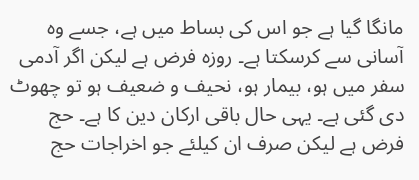مانگا گیا ہے جو اس کی بساط میں ہے، جسے وہ آسانی سے کرسکتا ہے۔ روزہ فرض ہے لیکن اگر آدمی سفر میں ہو، بیمار ہو، نحیف و ضعیف ہو تو چھوٹ دی گئی ہے۔ یہی حال باقی ارکان دین کا ہے۔ حج فرض ہے لیکن صرف ان کیلئے جو اخراجات حج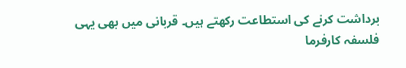برداشت کرنے کی استطاعت رکھتے ہیں۔ قربانی میں بھی یہی فلسفہ کارفرما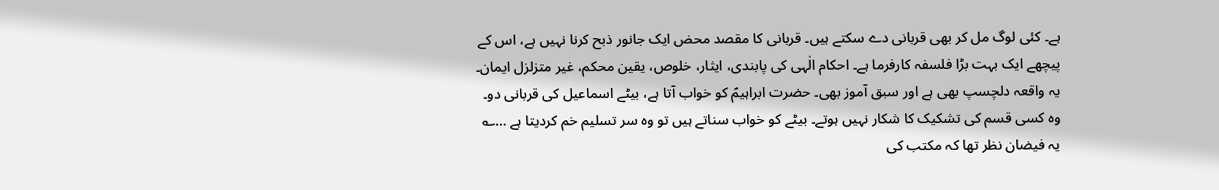ہے۔ کئی لوگ مل کر بھی قربانی دے سکتے ہیں۔ قربانی کا مقصد محض ایک جانور ذبح کرنا نہیں ہے، اس کے پیچھے ایک بہت بڑا فلسفہ کارفرما ہے۔ احکام الٰہی کی پابندی، ایثار، خلوص، یقین محکم، غیر متزلزل ایمان۔ یہ واقعہ دلچسپ بھی ہے اور سبق آموز بھی۔ حضرت ابراہیمؑ کو خواب آتا ہے، بیٹے اسماعیل کی قربانی دو۔ وہ کسی قسم کی تشکیک کا شکار نہیں ہوتے۔ بیٹے کو خواب سناتے ہیں تو وہ سر تسلیم خم کردیتا ہے …؎
یہ فیضان نظر تھا کہ مکتب کی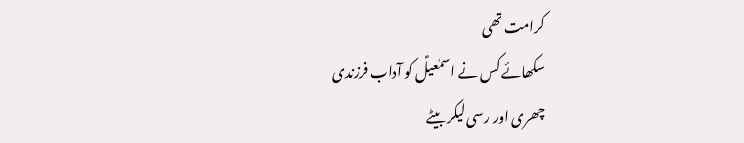کرامت تھی
سکھائے کس نے اسمٰعیلؑ کو آداب فرزندی
چھری اور رسی لیکر بیٹے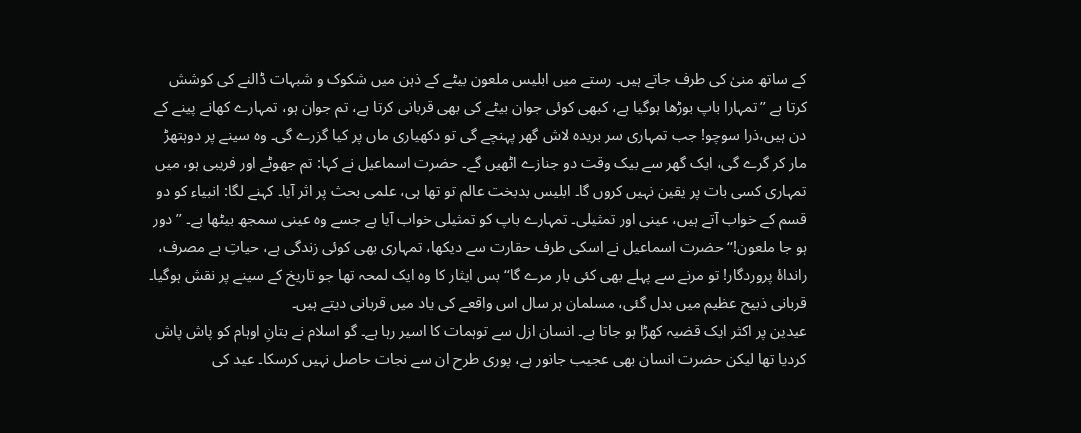کے ساتھ منیٰ کی طرف جاتے ہیں۔ رستے میں ابلیس ملعون بیٹے کے ذہن میں شکوک و شبہات ڈالنے کی کوشش کرتا ہے ’’تمہارا باپ بوڑھا ہوگیا ہے، کبھی کوئی جوان بیٹے کی بھی قربانی کرتا ہے، تم جوان ہو، تمہارے کھانے پینے کے دن ہیں،ذرا سوچو! جب تمہاری سر بریدہ لاش گھر پہنچے گی تو دکھیاری ماں پر کیا گزرے گی۔ وہ سینے پر دوہتھڑ مار کر گرے گی، ایک گھر سے بیک وقت دو جنازے اٹھیں گے۔ حضرت اسماعیل نے کہا: تم جھوٹے اور فریبی ہو، میں تمہاری کسی بات پر یقین نہیں کروں گا۔ ابلیس بدبخت عالم تو تھا ہی، علمی بحث پر اثر آیا۔ کہنے لگا: انبیاء کو دو قسم کے خواب آتے ہیں، عینی اور تمثیلی۔ تمہارے باپ کو تمثیلی خواب آیا ہے جسے وہ عینی سمجھ بیٹھا ہے۔ ’’دور ہو جا ملعون!‘‘ حضرت اسماعیل نے اسکی طرف حقارت سے دیکھا، تمہاری بھی کوئی زندگی ہے، حیاتِ بے مصرف، رانداۂ پروردگار! تو مرنے سے پہلے بھی کئی بار مرے گا‘‘ بس ایثار کا وہ ایک لمحہ تھا جو تاریخ کے سینے پر نقش ہوگیا۔ قربانی ذبیح عظیم میں بدل گئی، مسلمان ہر سال اس واقعے کی یاد میں قربانی دیتے ہیں۔
عیدین پر اکثر ایک قضیہ کھڑا ہو جاتا ہے۔ انسان ازل سے توہمات کا اسیر رہا ہے۔ گو اسلام نے بتانِ اوہام کو پاش پاش کردیا تھا لیکن حضرت انسان بھی عجیب جانور ہے، پوری طرح ان سے نجات حاصل نہیں کرسکا۔ عید کی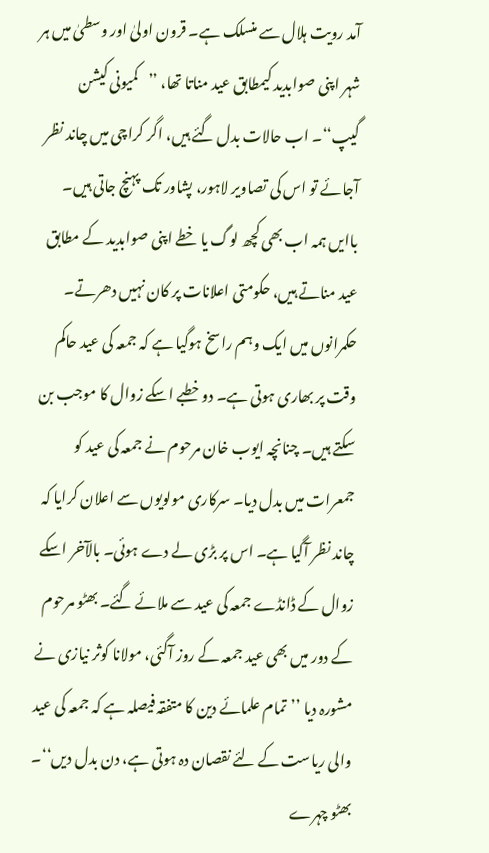آمد رویت ہلال سے منسلک ہے۔ قرون اولیٰ اور وسطیٰ میں ہر شہر اپنی صوابدید کیمطابق عید مناتا تھا، ’’کمیونی کیشن گیپ‘‘۔ اب حالات بدل گئے ہیں، اگر کراچی میں چاند نظر آجائے تو اس کی تصاویر لاہور، پشاور تک پہنچ جاتی ہیں۔ باایں ہمہ اب بھی کچھ لوگ یا خطے اپنی صوابدید کے مطابق عید مناتے ہیں، حکومتی اعلانات پر کان نہیں دھرتے۔ حکمرانوں میں ایک وہم راسخ ہوگیا ہے کہ جمعہ کی عید حاکم وقت پر بھاری ہوتی ہے۔ دو خطبے اسکے زوال کا موجب بن سکتے ہیں۔ چنانچہ ایوب خان مرحوم نے جمعہ کی عید کو جمعرات میں بدل دیا۔ سرکاری مولویوں سے اعلان کرایا کہ چاند نظر آگیا ہے۔ اس پر بڑی لے دے ہوئی۔ بالآخر اسکے زوال کے ڈانڈے جمعہ کی عید سے ملائے گئے۔ بھٹو مرحوم کے دور میں بھی عید جمعہ کے روز آگئی، مولانا کوثر نیازی نے مشورہ دیا ’’تمام علمائے دین کا متفقہ فیصلہ ہے کہ جمعہ کی عید والی ریاست کے لئے نقصان دہ ہوتی ہے، دن بدل دیں‘‘۔ بھٹو چہرے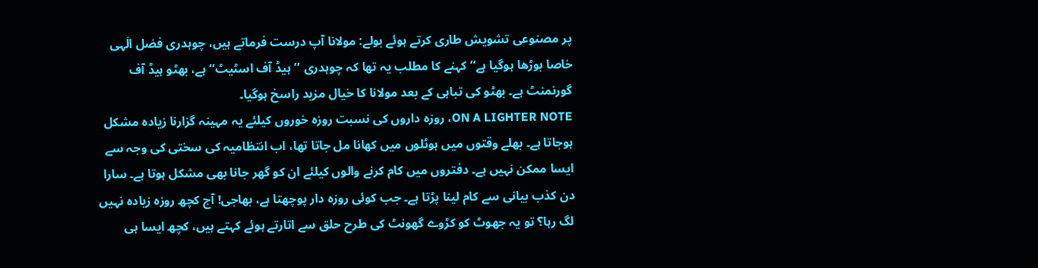پر مصنوعی تشویش طاری کرتے ہوئے بولے: مولانا آپ درست فرماتے ہیں، چوہدری فضل الٰہی خاصا بوڑھا ہوگیا ہے‘‘ کہنے کا مطلب یہ تھا کہ چوہدری ’’ہیڈ آف اسٹیٹ‘‘ ہے، بھٹو ہیڈ آف گورنمنٹ ہے۔ بھٹو کی تباہی کے بعد مولانا کا خیال مزید راسخ ہوگیا۔
ON A LIGHTER NOTE، روزہ داروں کی نسبت روزہ خوروں کیلئے یہ مہینہ گزارنا زیادہ مشکل ہوجاتا ہے۔ بھلے وقتوں میں ہوٹلوں میں کھانا مل جاتا تھا، اب انتظامیہ کی سختی کی وجہ سے ایسا ممکن نہیں ہے۔ دفتروں میں کام کرنے والوں کیلئے ان کو گھر جانا بھی مشکل ہوتا ہے۔ سارا دن کذب بیانی سے کام لینا پڑتا ہے۔ جب کوئی روزہ دار پوچھتا ہے، بھاجی! آج کچھ روزہ زیادہ نہیں لگ رہا؟ تو یہ جھوٹ کو کڑوے گھونٹ کی طرح حلق سے اتارتے ہوئے کہتے ہیں، کچھ ایسا ہی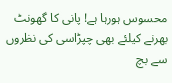محسوس ہورہا ہے! پانی کا گھونٹ بھرنے کیلئے بھی چپڑاسی کی نظروں سے بچ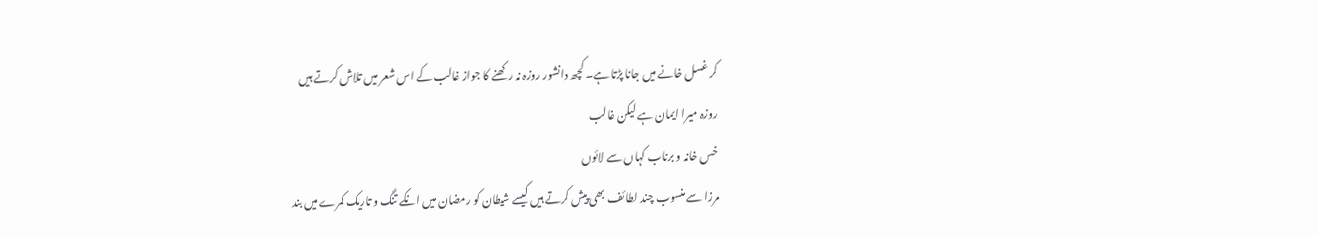کر غسل خانے میں جانا پڑتا ہے۔ کچھ دانشور روزہ نہ رکھنے کا جواز غالب کے اس شعر میں تلاش کرتے ہیں
روزہ میرا ایمان ہے لیکن غالب
خس خانہ و برناب کہاں سے لائوں
مرزا سے منسوب چند لطائف بھی پیش کرتے ہیں کیسے شیطان کو رمضان میں انکے تنگ و تاریک کمرے میں بند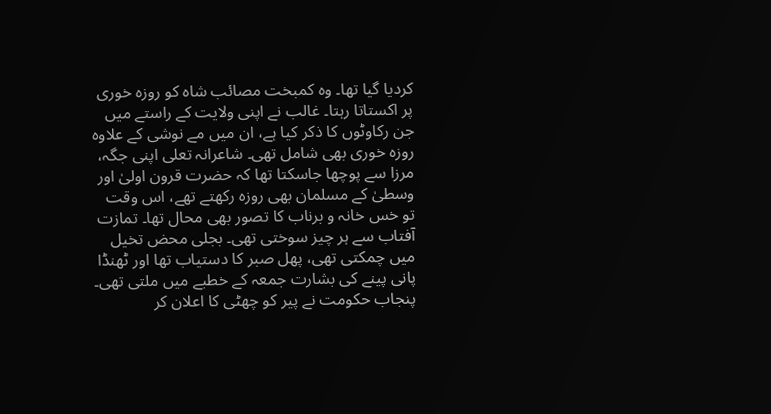کردیا گیا تھا۔ وہ کمبخت مصائب شاہ کو روزہ خوری پر اکستاتا رہتا۔ غالب نے اپنی ولایت کے راستے میں جن رکاوٹوں کا ذکر کیا ہے، ان میں مے نوشی کے علاوہ روزہ خوری بھی شامل تھی۔ شاعرانہ تعلی اپنی جگہ، مرزا سے پوچھا جاسکتا تھا کہ حضرت قرون اولیٰ اور وسطیٰ کے مسلمان بھی روزہ رکھتے تھے، اس وقت تو خس خانہ و برناب کا تصور بھی محال تھا۔ تمازت آفتاب سے ہر چیز سوختی تھی۔ بجلی محض تخیل میں چمکتی تھی، پھل صبر کا دستیاب تھا اور ٹھنڈا پانی پینے کی بشارت جمعہ کے خطبے میں ملتی تھی۔
پنجاب حکومت نے پیر کو چھٹی کا اعلان کر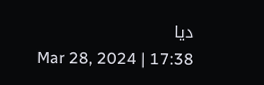دیا
Mar 28, 2024 | 17:38